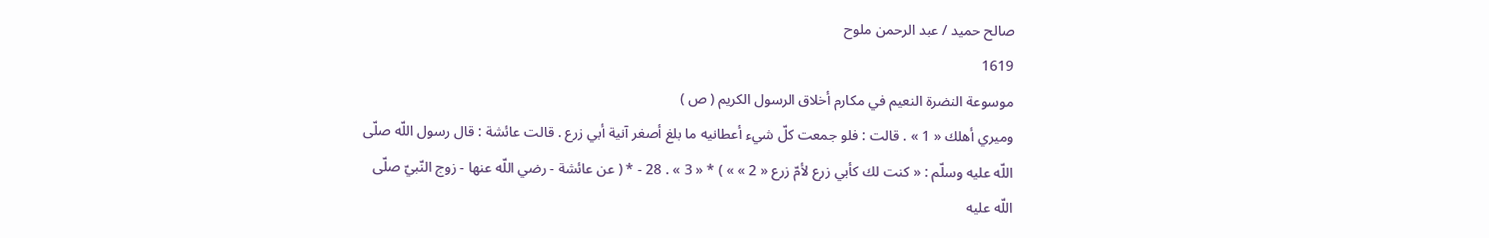صالح حميد / عبد الرحمن ملوح
1619
موسوعة النضرة النعيم في مكارم أخلاق الرسول الكريم ( ص )
وميري أهلك « 1 » . قالت : فلو جمعت كلّ شيء أعطانيه ما بلغ أصغر آنية أبي زرع . قالت عائشة : قال رسول اللّه صلّى اللّه عليه وسلّم : « كنت لك كأبي زرع لأمّ زرع « 2 » » ) * « 3 » . 28 - * ( عن عائشة - رضي اللّه عنها - زوج النّبيّ صلّى اللّه عليه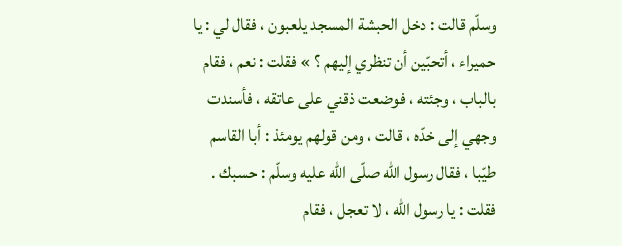وسلّم قالت : دخل الحبشة المسجد يلعبون ، فقال لي : يا حميراء ، أتحبّين أن تنظري إليهم ؟ » فقلت : نعم ، فقام بالباب ، وجئته ، فوضعت ذقني على عاتقه ، فأسندت وجهي إلى خدّه ، قالت ، ومن قولهم يومئذ : أبا القاسم طيّبا ، فقال رسول اللّه صلّى اللّه عليه وسلّم : حسبك . فقلت : يا رسول اللّه ، لا تعجل ، فقام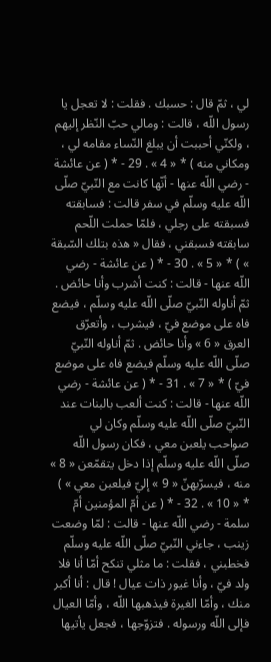لي ، ثمّ قال : حسبك . فقلت : لا تعجل يا رسول اللّه ، قالت : ومالي حبّ النّظر إليهم ، ولكنّي أحببت أن يبلغ النّساء مقامه لي ، ومكاني منه ) * « 4 » . 29 - * ( عن عائشة - رضي اللّه عنها - أنّها كانت مع النّبيّ صلّى اللّه عليه وسلّم في سفر قالت : فسابقته فسبقته على رجلي ، فلمّا حملت اللّحم سابقته فسبقني ، فقال « هذه بتلك السّبقة » ) * « 5 » . 30 - * ( عن عائشة - رضي اللّه عنها - قالت : كنت أشرب وأنا حائض . ثمّ أناوله النّبيّ صلّى اللّه عليه وسلّم ، فيضع فاه على موضع فيّ ، فيشرب ، وأتعرّق العرق « 6 » وأنا حائض . ثمّ أناوله النّبيّ صلّى اللّه عليه وسلّم فيضع فاه على موضع فيّ ) * « 7 » . 31 - * ( عن عائشة - رضي اللّه عنها - قالت : كنت ألعب بالبنات عند النّبيّ صلّى اللّه عليه وسلّم وكان لي صواحب يلعبن معي ، فكان رسول اللّه صلّى اللّه عليه وسلّم إذا دخل يتقمّعن « 8 » منه ، فيسرّبهنّ « 9 » إليّ فيلعبن معي » ) * « 10 » . 32 - * ( عن أمّ المؤمنين أمّ سلمة - رضي اللّه عنها - قالت : لمّا وضعت زينب ، جاءني النّبيّ صلّى اللّه عليه وسلّم فخطبني ، فقلت : ما مثلي تنكح أمّا أنا فلا ولد فيّ ، وأنا غيور ذات عيال ! قال : أنا أكبر منك ، وأمّا الغيرة فيذهبها اللّه ، وأمّا العيال فإلى اللّه ورسوله . فتزوّجها ، فجعل يأتيها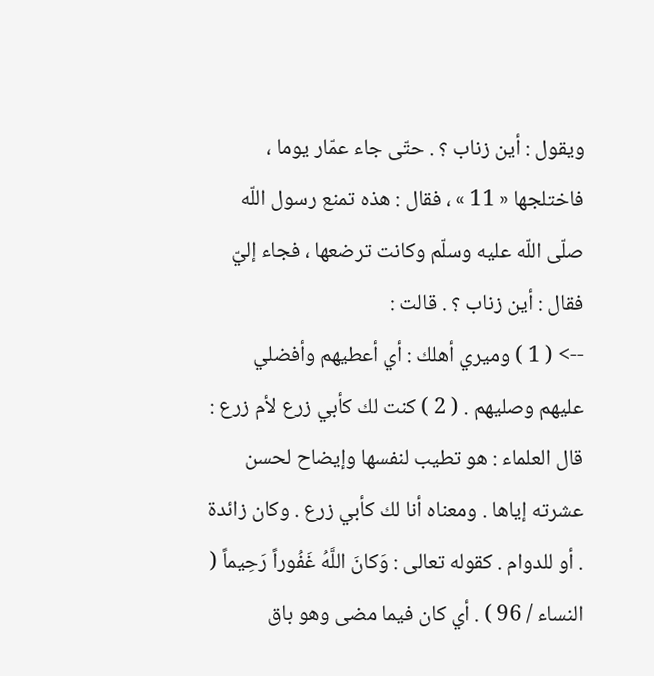ويقول : أين زناب ؟ . حتّى جاء عمّار يوما ، فاختلجها « 11 » ، فقال : هذه تمنع رسول اللّه صلّى اللّه عليه وسلّم وكانت ترضعها ، فجاء إليّ فقال : أين زناب ؟ . قالت :
--> ( 1 ) وميري أهلك : أي أعطيهم وأفضلي عليهم وصليهم . ( 2 ) كنت لك كأبي زرع لأم زرع : قال العلماء : هو تطيب لنفسها وإيضاح لحسن عشرته إياها . ومعناه أنا لك كأبي زرع . وكان زائدة . أو للدوام . كقوله تعالى : وَكانَ اللَّهُ غَفُوراً رَحِيماً ( النساء / 96 ) . أي كان فيما مضى وهو باق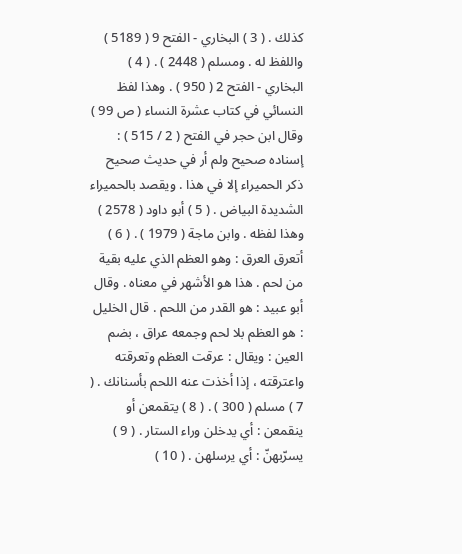كذلك . ( 3 ) البخاري - الفتح 9 ( 5189 ) واللفظ له . ومسلم ( 2448 ) . ( 4 ) البخاري - الفتح 2 ( 950 ) . وهذا لفظ النسائي في كتاب عشرة النساء ( ص 99 ) وقال ابن حجر في الفتح ( 2 / 515 ) : إسناده صحيح ولم أر في حديث صحيح ذكر الحميراء إلا في هذا . ويقصد بالحميراء الشديدة البياض . ( 5 ) أبو داود ( 2578 ) وهذا لفظه . وابن ماجة ( 1979 ) . ( 6 ) أتعرق العرق : وهو العظم الذي عليه بقية من لحم . هذا هو الأشهر في معناه . وقال أبو عبيد : هو القدر من اللحم . قال الخليل : هو العظم بلا لحم وجمعه عراق ، بضم العين : ويقال : عرقت العظم وتعرقته واعترقته ، إذا أخذت عنه اللحم بأسنانك . ( 7 ) مسلم ( 300 ) . ( 8 ) يتقمعن أو ينقمعن : أي يدخلن وراء الستار . ( 9 ) يسرّبهنّ : أي يرسلهن . ( 10 )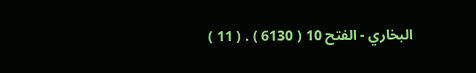البخاري - الفتح 10 ( 6130 ) . ( 11 )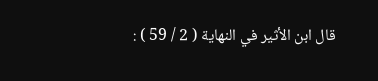قال ابن الأثير في النهاية ( 2 / 59 ) :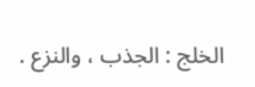الخلج : الجذب ، والنزع .